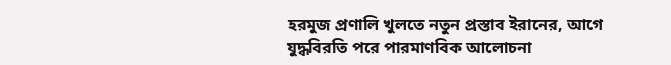হরমুজ প্রণালি খুলতে নতুন প্রস্তাব ইরানের, আগে যুদ্ধবিরতি পরে পারমাণবিক আলোচনা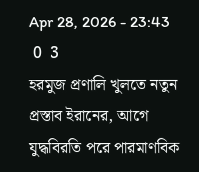Apr 28, 2026 - 23:43
 0  3
হরমুজ প্রণালি খুলতে নতুন প্রস্তাব ইরানের, আগে যুদ্ধবিরতি পরে পারমাণবিক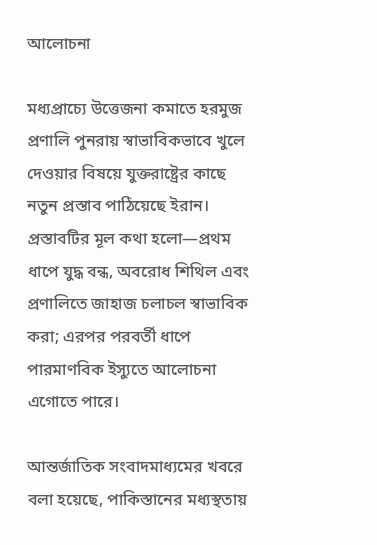আলোচনা

মধ্যপ্রাচ্যে উত্তেজনা কমাতে হরমুজ প্রণালি পুনরায় স্বাভাবিকভাবে খুলে দেওয়ার বিষয়ে যুক্তরাষ্ট্রের কাছে নতুন প্রস্তাব পাঠিয়েছে ইরান। প্রস্তাবটির মূল কথা হলো—প্রথম ধাপে যুদ্ধ বন্ধ, অবরোধ শিথিল এবং প্রণালিতে জাহাজ চলাচল স্বাভাবিক করা; এরপর পরবর্তী ধাপে পারমাণবিক ইস্যুতে আলোচনা এগোতে পারে।

আন্তর্জাতিক সংবাদমাধ্যমের খবরে বলা হয়েছে, পাকিস্তানের মধ্যস্থতায়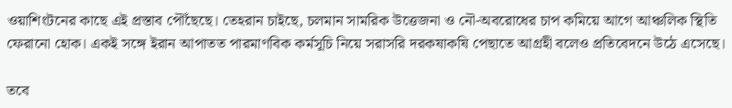ওয়াশিংটনের কাছে এই প্রস্তাব পৌঁছেছে। তেহরান চাইছে, চলমান সামরিক উত্তেজনা ও নৌ-অবরোধের চাপ কমিয়ে আগে আঞ্চলিক স্থিতি ফেরানো হোক। একই সঙ্গে ইরান আপাতত পারমাণবিক কর্মসূচি নিয়ে সরাসরি দরকষাকষি পেছাতে আগ্রহী বলেও প্রতিবেদনে উঠে এসেছে।

তবে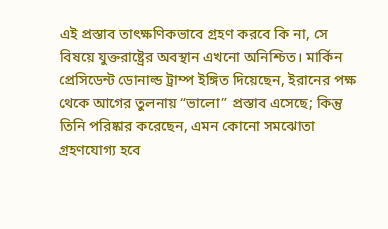এই প্রস্তাব তাৎক্ষণিকভাবে গ্রহণ করবে কি না, সে বিষয়ে যুক্তরাষ্ট্রের অবস্থান এখনো অনিশ্চিত। মার্কিন প্রেসিডেন্ট ডোনাল্ড ট্রাম্প ইঙ্গিত দিয়েছেন, ইরানের পক্ষ থেকে আগের তুলনায় “ভালো” প্রস্তাব এসেছে; কিন্তু তিনি পরিষ্কার করেছেন, এমন কোনো সমঝোতা গ্রহণযোগ্য হবে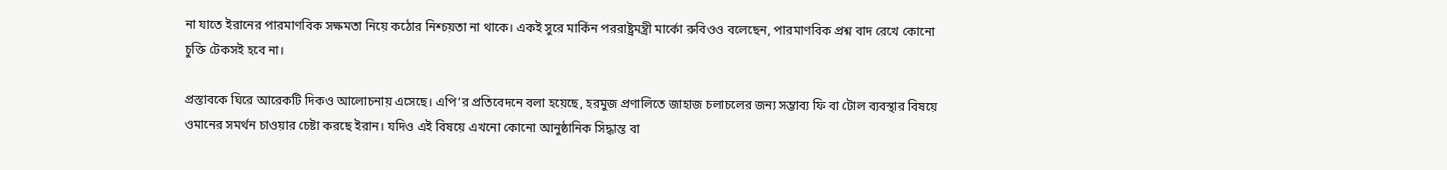না যাতে ইরানের পারমাণবিক সক্ষমতা নিয়ে কঠোর নিশ্চয়তা না থাকে। একই সুরে মার্কিন পররাষ্ট্রমন্ত্রী মার্কো রুবিওও বলেছেন, পারমাণবিক প্রশ্ন বাদ রেখে কোনো চুক্তি টেকসই হবে না।

প্রস্তাবকে ঘিরে আরেকটি দিকও আলোচনায় এসেছে। এপি’র প্রতিবেদনে বলা হয়েছে, হরমুজ প্রণালিতে জাহাজ চলাচলের জন্য সম্ভাব্য ফি বা টোল ব্যবস্থার বিষয়ে ওমানের সমর্থন চাওয়ার চেষ্টা করছে ইরান। যদিও এই বিষয়ে এখনো কোনো আনুষ্ঠানিক সিদ্ধান্ত বা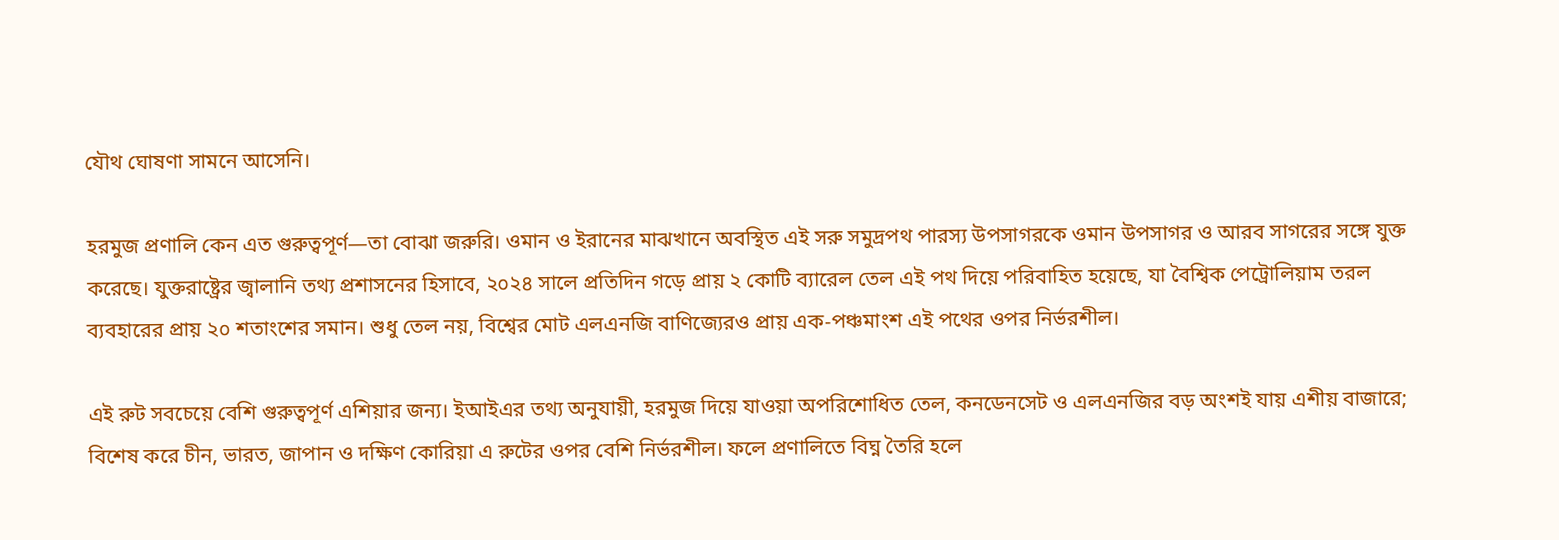যৌথ ঘোষণা সামনে আসেনি।

হরমুজ প্রণালি কেন এত গুরুত্বপূর্ণ—তা বোঝা জরুরি। ওমান ও ইরানের মাঝখানে অবস্থিত এই সরু সমুদ্রপথ পারস্য উপসাগরকে ওমান উপসাগর ও আরব সাগরের সঙ্গে যুক্ত করেছে। যুক্তরাষ্ট্রের জ্বালানি তথ্য প্রশাসনের হিসাবে, ২০২৪ সালে প্রতিদিন গড়ে প্রায় ২ কোটি ব্যারেল তেল এই পথ দিয়ে পরিবাহিত হয়েছে, যা বৈশ্বিক পেট্রোলিয়াম তরল ব্যবহারের প্রায় ২০ শতাংশের সমান। শুধু তেল নয়, বিশ্বের মোট এলএনজি বাণিজ্যেরও প্রায় এক-পঞ্চমাংশ এই পথের ওপর নির্ভরশীল।

এই রুট সবচেয়ে বেশি গুরুত্বপূর্ণ এশিয়ার জন্য। ইআইএর তথ্য অনুযায়ী, হরমুজ দিয়ে যাওয়া অপরিশোধিত তেল, কনডেনসেট ও এলএনজির বড় অংশই যায় এশীয় বাজারে; বিশেষ করে চীন, ভারত, জাপান ও দক্ষিণ কোরিয়া এ রুটের ওপর বেশি নির্ভরশীল। ফলে প্রণালিতে বিঘ্ন তৈরি হলে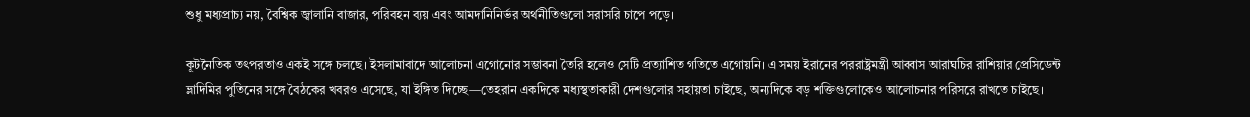শুধু মধ্যপ্রাচ্য নয়, বৈশ্বিক জ্বালানি বাজার, পরিবহন ব্যয় এবং আমদানিনির্ভর অর্থনীতিগুলো সরাসরি চাপে পড়ে।

কূটনৈতিক তৎপরতাও একই সঙ্গে চলছে। ইসলামাবাদে আলোচনা এগোনোর সম্ভাবনা তৈরি হলেও সেটি প্রত্যাশিত গতিতে এগোয়নি। এ সময় ইরানের পররাষ্ট্রমন্ত্রী আব্বাস আরাঘচির রাশিয়ার প্রেসিডেন্ট ভ্লাদিমির পুতিনের সঙ্গে বৈঠকের খবরও এসেছে, যা ইঙ্গিত দিচ্ছে—তেহরান একদিকে মধ্যস্থতাকারী দেশগুলোর সহায়তা চাইছে, অন্যদিকে বড় শক্তিগুলোকেও আলোচনার পরিসরে রাখতে চাইছে।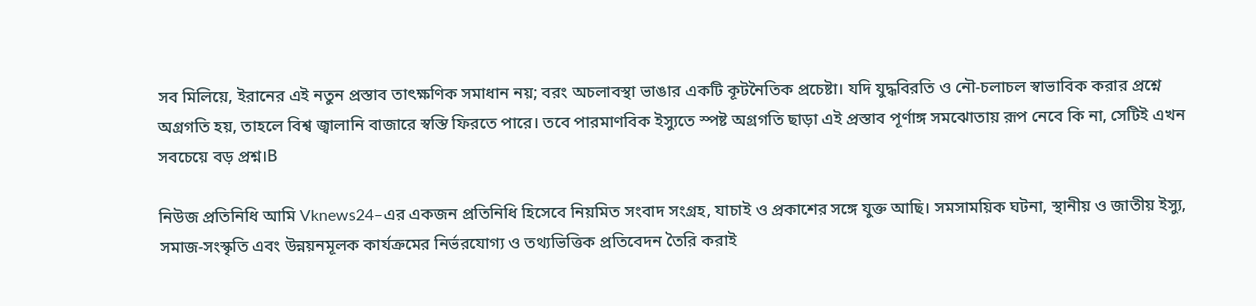সব মিলিয়ে, ইরানের এই নতুন প্রস্তাব তাৎক্ষণিক সমাধান নয়; বরং অচলাবস্থা ভাঙার একটি কূটনৈতিক প্রচেষ্টা। যদি যুদ্ধবিরতি ও নৌ-চলাচল স্বাভাবিক করার প্রশ্নে অগ্রগতি হয়, তাহলে বিশ্ব জ্বালানি বাজারে স্বস্তি ফিরতে পারে। তবে পারমাণবিক ইস্যুতে স্পষ্ট অগ্রগতি ছাড়া এই প্রস্তাব পূর্ণাঙ্গ সমঝোতায় রূপ নেবে কি না, সেটিই এখন সবচেয়ে বড় প্রশ্ন।B

নিউজ প্রতিনিধি আমি Vknews24–এর একজন প্রতিনিধি হিসেবে নিয়মিত সংবাদ সংগ্রহ, যাচাই ও প্রকাশের সঙ্গে যুক্ত আছি। সমসাময়িক ঘটনা, স্থানীয় ও জাতীয় ইস্যু, সমাজ-সংস্কৃতি এবং উন্নয়নমূলক কার্যক্রমের নির্ভরযোগ্য ও তথ্যভিত্তিক প্রতিবেদন তৈরি করাই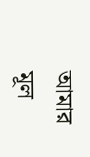আমার মূল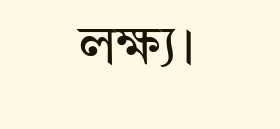লক্ষ্য।